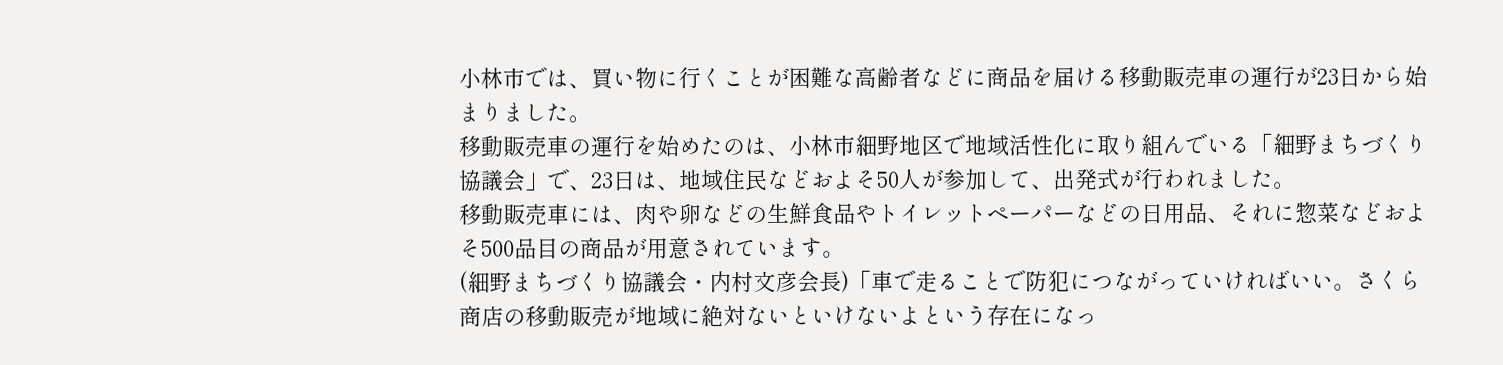小林市では、買い物に行くことが困難な高齢者などに商品を届ける移動販売車の運行が23日から始まりました。
移動販売車の運行を始めたのは、小林市細野地区で地域活性化に取り組んでいる「細野まちづくり協議会」で、23日は、地域住民などおよそ50人が参加して、出発式が行われました。
移動販売車には、肉や卵などの生鮮食品やトイレットペーパーなどの日用品、それに惣菜などおよそ500品目の商品が用意されています。
(細野まちづくり協議会・内村文彦会長)「車で走ることで防犯につながっていければいい。さくら商店の移動販売が地域に絶対ないといけないよという存在になっ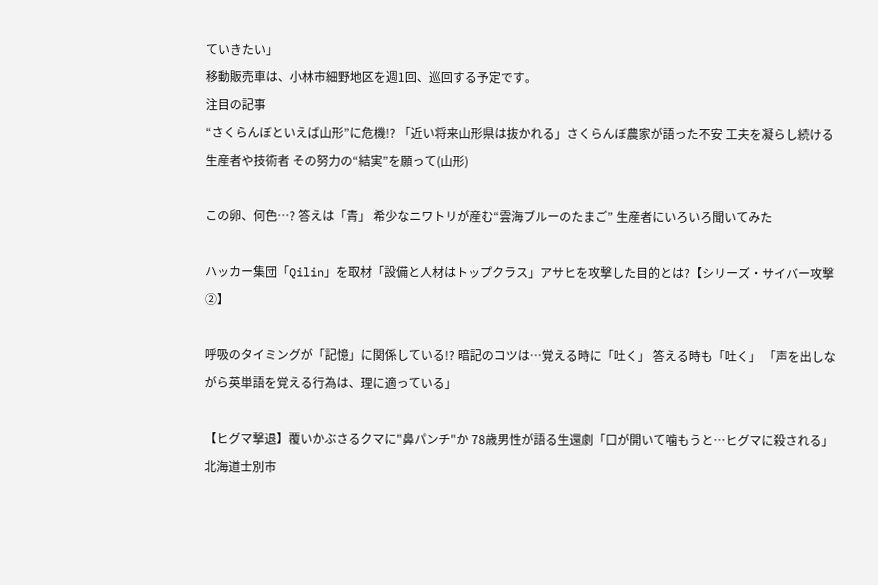ていきたい」
移動販売車は、小林市細野地区を週1回、巡回する予定です。
注目の記事
“さくらんぼといえば山形”に危機!? 「近い将来山形県は抜かれる」さくらんぼ農家が語った不安 工夫を凝らし続ける生産者や技術者 その努力の“結実”を願って(山形)

この卵、何色…? 答えは「青」 希少なニワトリが産む“雲海ブルーのたまご” 生産者にいろいろ聞いてみた

ハッカー集団「Qilin」を取材「設備と人材はトップクラス」アサヒを攻撃した目的とは?【シリーズ・サイバー攻撃②】

呼吸のタイミングが「記憶」に関係している!? 暗記のコツは…覚える時に「吐く」 答える時も「吐く」 「声を出しながら英単語を覚える行為は、理に適っている」

【ヒグマ撃退】覆いかぶさるクマに"鼻パンチ"か 78歳男性が語る生還劇「口が開いて噛もうと…ヒグマに殺される」北海道士別市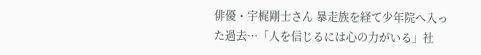俳優・宇梶剛士さん 暴走族を経て少年院へ入った過去…「人を信じるには心の力がいる」社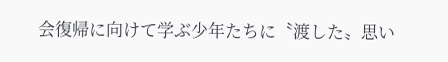会復帰に向けて学ぶ少年たちに〝渡した〟思い